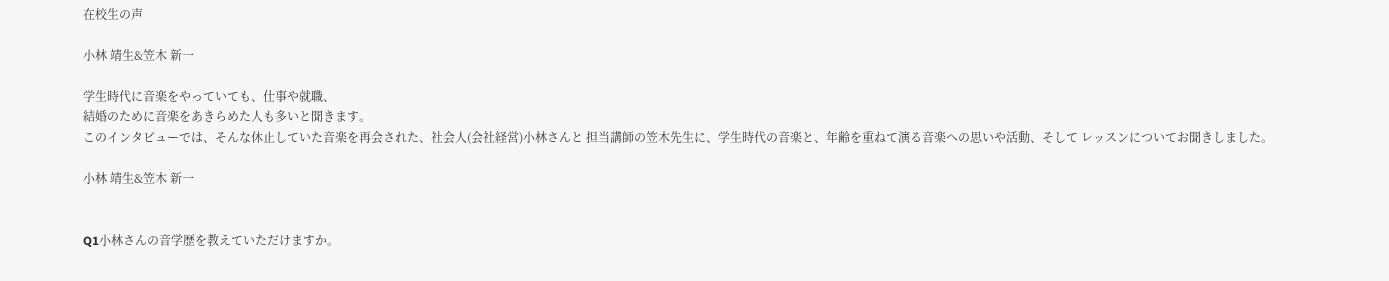在校生の声

小林 靖生&笠木 新一

学生時代に音楽をやっていても、仕事や就職、
結婚のために音楽をあきらめた人も多いと聞きます。
このインタビューでは、そんな休止していた音楽を再会された、社会人(会社経営)小林さんと 担当講師の笠木先生に、学生時代の音楽と、年齢を重ねて演る音楽への思いや活動、そして レッスンについてお聞きしました。

小林 靖生&笠木 新一


Q1小林さんの音学歴を教えていただけますか。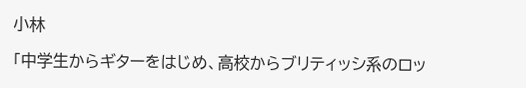小林

「中学生からギターをはじめ、高校からブリティッシ系のロッ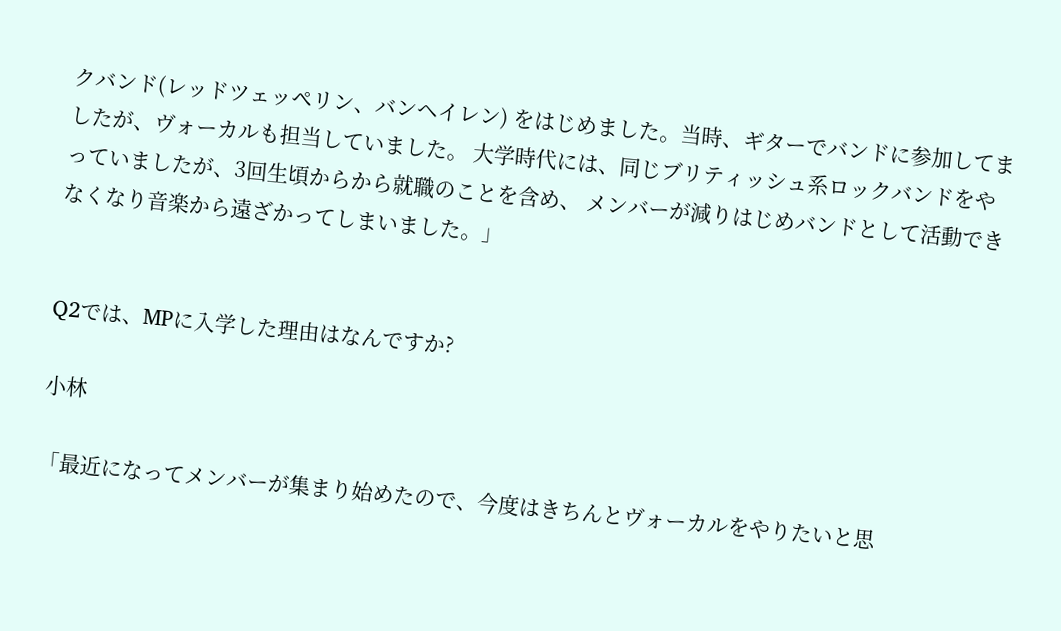クバンド(レッドツェッペリン、バンヘイレン) をはじめました。当時、ギターでバンドに参加してましたが、ヴォーカルも担当していました。 大学時代には、同じブリティッシュ系ロックバンドをやっていましたが、3回生頃からから就職のことを含め、 メンバーが減りはじめバンドとして活動できなくなり音楽から遠ざかってしまいました。」


Q2では、MPに入学した理由はなんですか?

小林

「最近になってメンバーが集まり始めたので、今度はきちんとヴォーカルをやりたいと思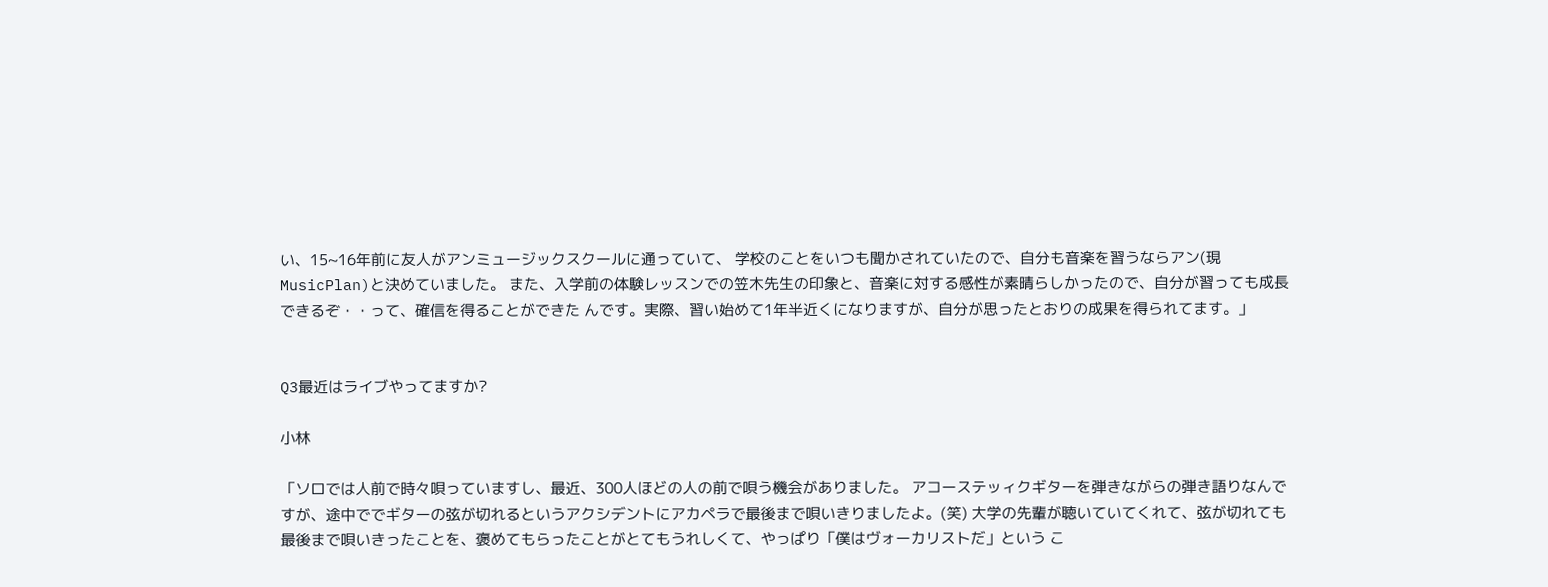い、15~16年前に友人がアンミュージックスクールに通っていて、 学校のことをいつも聞かされていたので、自分も音楽を習うならアン(現MusicPlan)と決めていました。 また、入学前の体験レッスンでの笠木先生の印象と、音楽に対する感性が素晴らしかったので、自分が習っても成長できるぞ・・って、確信を得ることができた んです。実際、習い始めて1年半近くになりますが、自分が思ったとおりの成果を得られてます。」


Q3最近はライブやってますか?

小林

「ソロでは人前で時々唄っていますし、最近、300人ほどの人の前で唄う機会がありました。 アコーステッィクギターを弾きながらの弾き語りなんですが、途中ででギターの弦が切れるというアクシデントにアカペラで最後まで唄いきりましたよ。(笑) 大学の先輩が聴いていてくれて、弦が切れても最後まで唄いきったことを、褒めてもらったことがとてもうれしくて、やっぱり「僕はヴォーカリストだ」という こ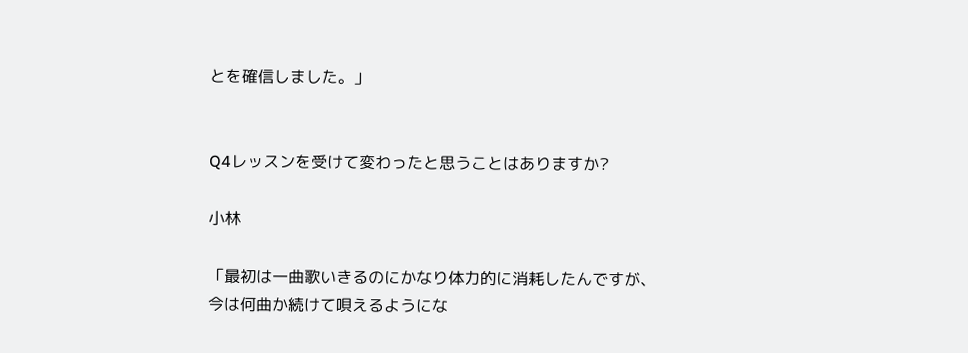とを確信しました。」


Q4レッスンを受けて変わったと思うことはありますか?

小林

「最初は一曲歌いきるのにかなり体力的に消耗したんですが、今は何曲か続けて唄えるようにな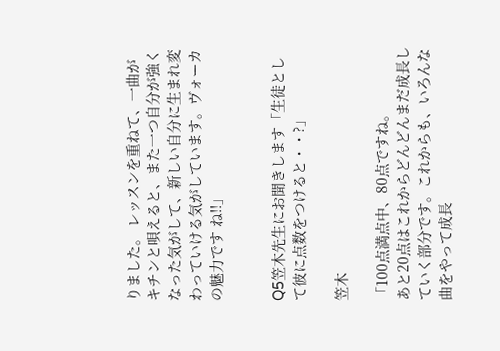りました。 レッスンを重ねて、一曲がキチンと唄えると、また一つ自分が強くなった気がして、新しい自分に生まれ変わっていける気がしています。ヴォーカの魅力です ね!!」


Q5笠木先生にお聞きします「生徒として彼に点数をつけると・・?」

笠木

「100点満点中、80点ですね。
あと20点はこれからどんどんまだ成長していく部分です。これからも、いろんな曲をやって成長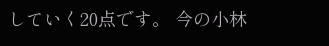していく20点です。 今の小林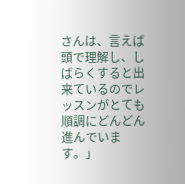さんは、言えば頭で理解し、しばらくすると出来ているのでレッスンがとても順調にどんどん進んでいます。」